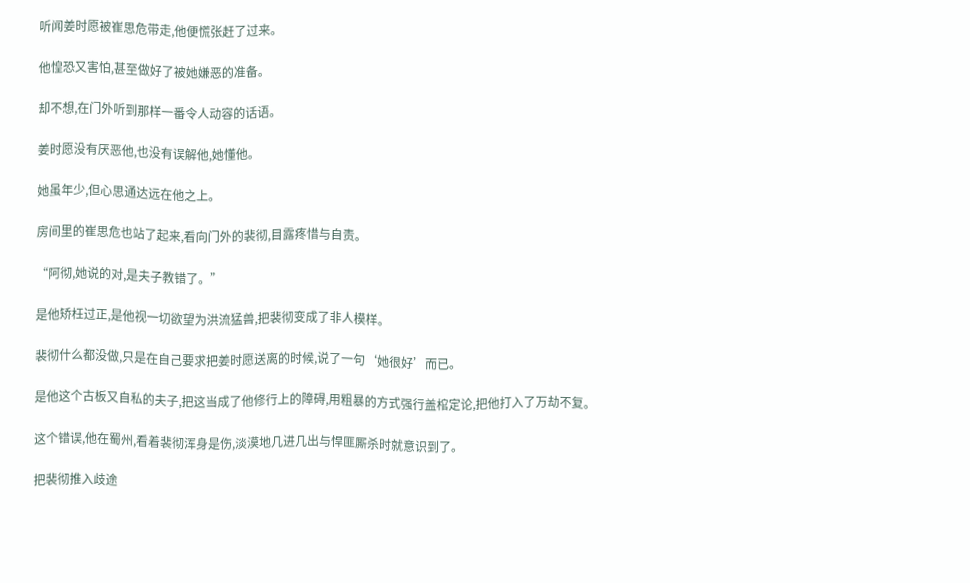听闻姜时愿被崔思危带走,他便慌张赶了过来。

他惶恐又害怕,甚至做好了被她嫌恶的准备。

却不想,在门外听到那样一番令人动容的话语。

姜时愿没有厌恶他,也没有误解他,她懂他。

她虽年少,但心思通达远在他之上。

房间里的崔思危也站了起来,看向门外的裴彻,目露疼惜与自责。

“阿彻,她说的对,是夫子教错了。”

是他矫枉过正,是他视一切欲望为洪流猛兽,把裴彻变成了非人模样。

裴彻什么都没做,只是在自己要求把姜时愿送离的时候,说了一句‘她很好’而已。

是他这个古板又自私的夫子,把这当成了他修行上的障碍,用粗暴的方式强行盖棺定论,把他打入了万劫不复。

这个错误,他在蜀州,看着裴彻浑身是伤,淡漠地几进几出与悍匪厮杀时就意识到了。

把裴彻推入歧途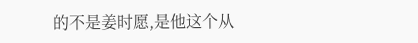的不是姜时愿,是他这个从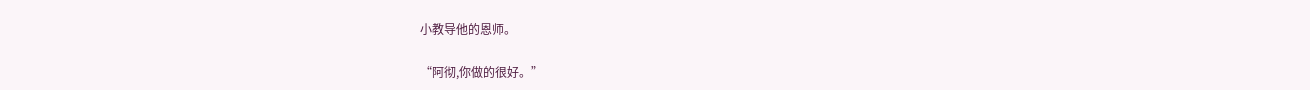小教导他的恩师。

“阿彻,你做的很好。”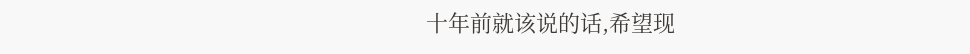十年前就该说的话,希望现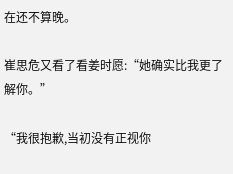在还不算晚。

崔思危又看了看姜时愿:“她确实比我更了解你。”

“我很抱歉,当初没有正视你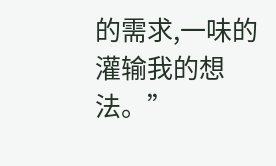的需求,一味的灌输我的想法。”